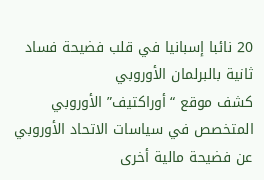20 نائبا إسبانيا في قلب فضيحة فساد ثانية بالبرلمان الأوروبي
كشف موقع “أوراكتيف” الأوروبي المتخصص في سياسات الاتحاد الأوروبي عن فضيحة مالية أخرى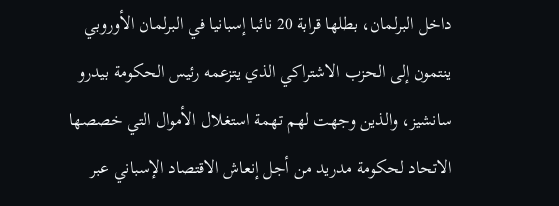داخل البرلمان، بطلها قرابة 20 نائبا إسبانيا في البرلمان الأوروبي ينتمون إلى الحزب الاشتراكي الذي يتزعمه رئيس الحكومة بيدرو سانشيز، والذين وجهت لهم تهمة استغلال الأموال التي خصصها الاتحاد لحكومة مدريد من أجل إنعاش الاقتصاد الإسباني عبر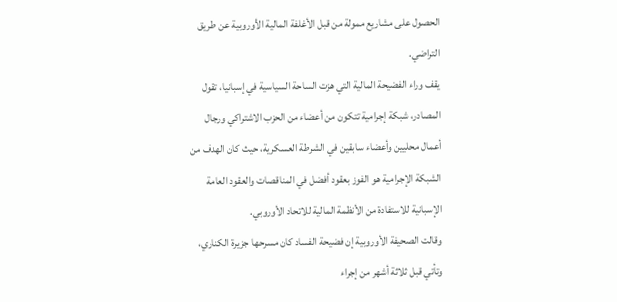الحصول على مشاريع ممولة من قبل الأغلفة المالية الأوروبية عن طريق التراضي.
يقف وراء الفضيحة المالية التي هزت الساحة السياسية في إسبانيا، تقول المصادر، شبكة إجرامية تتكون من أعضاء من الحزب الاشتراكي ورجال أعمال محليين وأعضاء سابقين في الشرطة العسكرية، حيث كان الهدف من الشبكة الإجرامية هو الفوز بعقود أفضل في المناقصات والعقود العامة الإسبانية للاستفادة من الأنظمة المالية للاتحاد الأوروبي.
وقالت الصحيفة الأوروبية إن فضيحة الفساد كان مسرحها جزيرة الكناري، وتأتي قبل ثلاثة أشهر من إجراء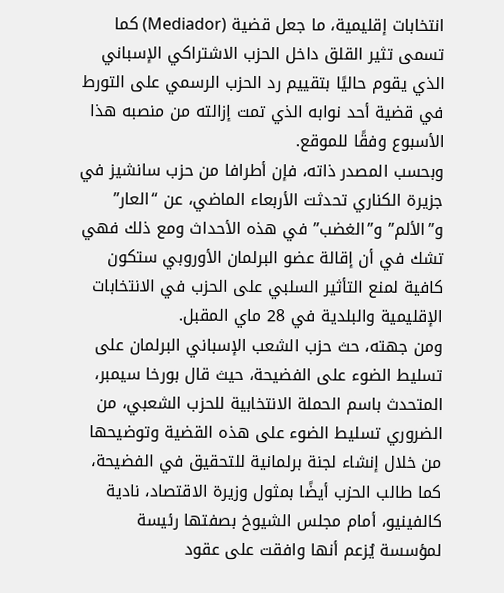انتخابات إقليمية، ما جعل قضية (Mediador) كما تسمى تثير القلق داخل الحزب الاشتراكي الإسباني الذي يقوم حاليًا بتقييم رد الحزب الرسمي على التورط في قضية أحد نوابه الذي تمت إزالته من منصبه هذا الأسبوع وفقًا للموقع.
وبحسب المصدر ذاته، فإن أطرافا من حزب سانشيز في جزيرة الكناري تحدثت الأربعاء الماضي، عن “العار” و”الألم” و”الغضب” في هذه الأحداث ومع ذلك فهي تشك في أن إقالة عضو البرلمان الأوروبي ستكون كافية لمنع التأثير السلبي على الحزب في الانتخابات الإقليمية والبلدية في 28 ماي المقبل.
ومن جهته، حث حزب الشعب الإسباني البرلمان على تسليط الضوء على الفضيحة، حيث قال بورخا سيمبر، المتحدث باسم الحملة الانتخابية للحزب الشعبي، من الضروري تسليط الضوء على هذه القضية وتوضيحها من خلال إنشاء لجنة برلمانية للتحقيق في الفضيحة، كما طالب الحزب أيضًا بمثول وزيرة الاقتصاد، نادية كالفينيو، أمام مجلس الشيوخ بصفتها رئيسة لمؤسسة يُزعم أنها وافقت على عقود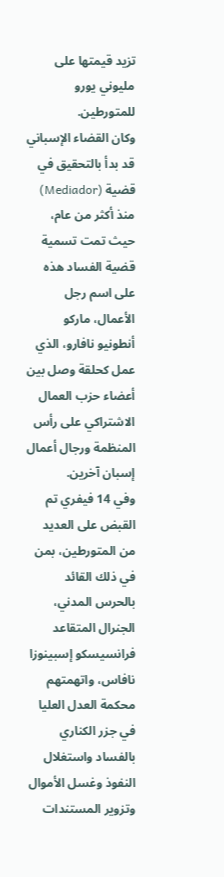تزيد قيمتها على مليوني يورو للمتورطين.
وكان القضاء الإسباني قد بدأ بالتحقيق في قضية (Mediador) منذ أكثر من عام، حيث تمت تسمية قضية الفساد هذه على اسم رجل الأعمال، ماركو أنطونيو نافارو، الذي عمل كحلقة وصل بين أعضاء حزب العمال الاشتراكي على رأس المنظمة ورجال أعمال إسبان آخرين.
وفي 14 فيفري تم القبض على العديد من المتورطين، بمن في ذلك القائد بالحرس المدني، الجنرال المتقاعد فرانسيسكو إسبينوزا نافاس، واتهمتهم محكمة العدل العليا في جزر الكناري بالفساد واستغلال النفوذ وغسل الأموال وتزوير المستندات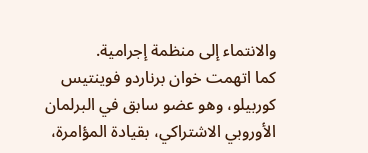والانتماء إلى منظمة إجرامية.
كما اتهمت خوان برناردو فوينتيس كوربيلو، وهو عضو سابق في البرلمان الأوروبي الاشتراكي، بقيادة المؤامرة،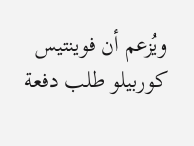ويُزعم أن فوينتيس كوربيلو طلب دفعة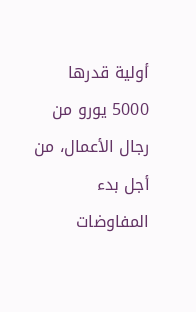أولية قدرها 5000 يورو من رجال الأعمال، من أجل بدء المفاوضات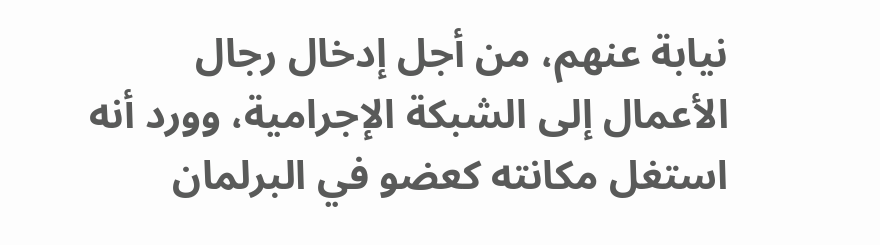نيابة عنهم، من أجل إدخال رجال الأعمال إلى الشبكة الإجرامية، وورد أنه استغل مكانته كعضو في البرلمان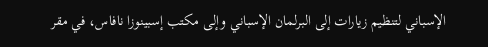الإسباني لتنظيم زيارات إلى البرلمان الإسباني وإلى مكتب إسبينوزا نافاس، في مقر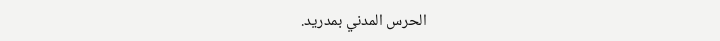الحرس المدني بمدريد.